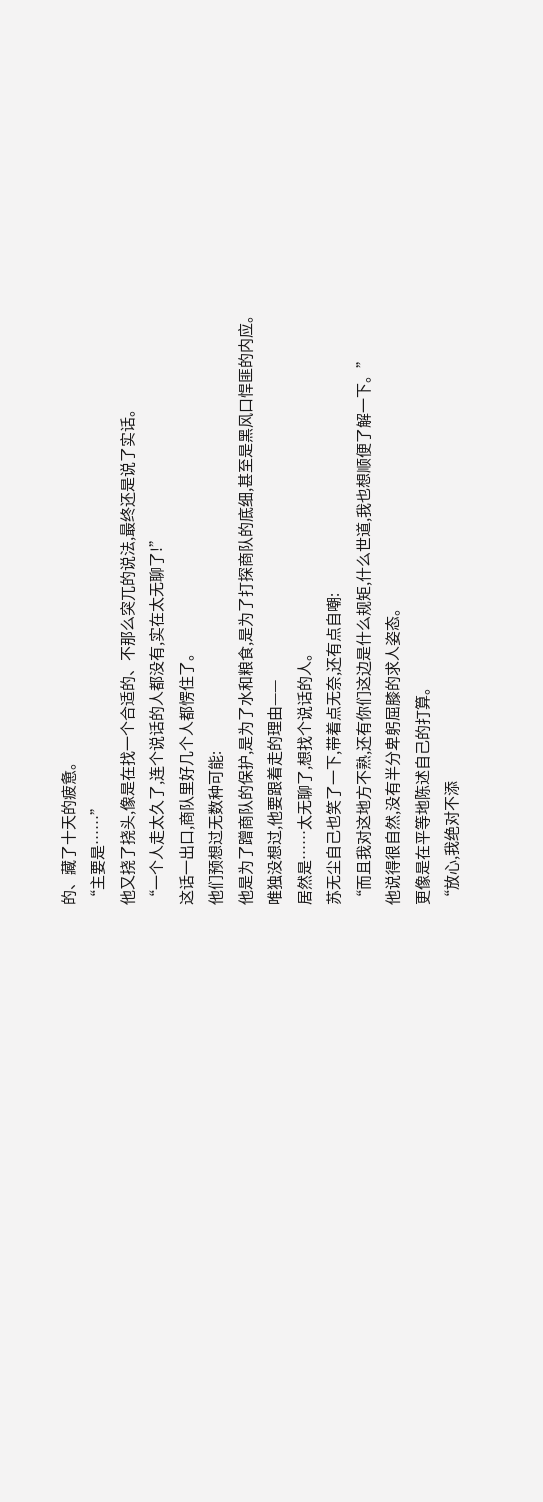的、藏了十天的疲惫。
“主要是……”
他又挠了挠头,像是在找一个合适的、不那么突兀的说法,最终还是说了实话。
“一个人走太久了,连个说话的人都没有,实在太无聊了!”
这话一出口,商队里好几个人都愣住了。
他们预想过无数种可能:
他是为了蹭商队的保护,是为了水和粮食,是为了打探商队的底细,甚至是黑风口悍匪的内应。
唯独没想过,他要跟着走的理由——
居然是……太无聊了,想找个说话的人。
苏无尘自己也笑了一下,带着点无奈,还有点自嘲:
“而且我对这地方不熟,还有你们这边是什么规矩,什么世道,我也想顺便了解一下。”
他说得很自然,没有半分卑躬屈膝的求人姿态。
更像是在平等地陈述自己的打算。
“放心,我绝对不添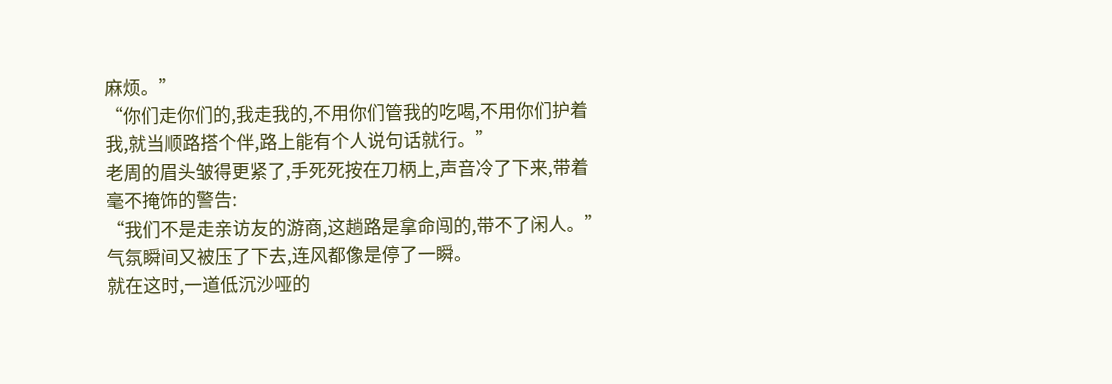麻烦。”
“你们走你们的,我走我的,不用你们管我的吃喝,不用你们护着我,就当顺路搭个伴,路上能有个人说句话就行。”
老周的眉头皱得更紧了,手死死按在刀柄上,声音冷了下来,带着毫不掩饰的警告:
“我们不是走亲访友的游商,这趟路是拿命闯的,带不了闲人。”
气氛瞬间又被压了下去,连风都像是停了一瞬。
就在这时,一道低沉沙哑的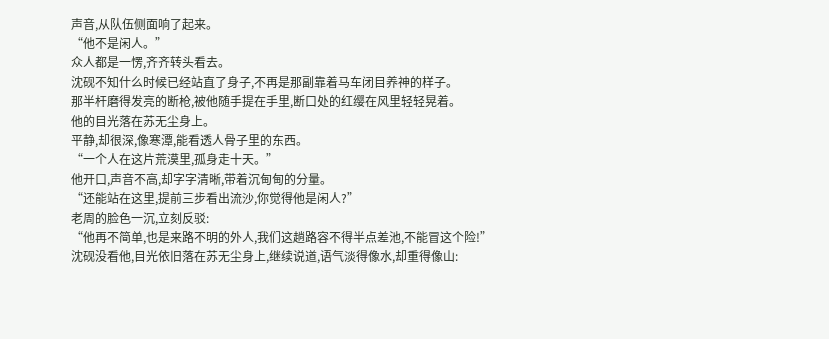声音,从队伍侧面响了起来。
“他不是闲人。”
众人都是一愣,齐齐转头看去。
沈砚不知什么时候已经站直了身子,不再是那副靠着马车闭目养神的样子。
那半杆磨得发亮的断枪,被他随手提在手里,断口处的红缨在风里轻轻晃着。
他的目光落在苏无尘身上。
平静,却很深,像寒潭,能看透人骨子里的东西。
“一个人在这片荒漠里,孤身走十天。”
他开口,声音不高,却字字清晰,带着沉甸甸的分量。
“还能站在这里,提前三步看出流沙,你觉得他是闲人?”
老周的脸色一沉,立刻反驳:
“他再不简单,也是来路不明的外人,我们这趟路容不得半点差池,不能冒这个险!”
沈砚没看他,目光依旧落在苏无尘身上,继续说道,语气淡得像水,却重得像山: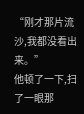“刚才那片流沙,我都没看出来。”
他顿了一下,扫了一眼那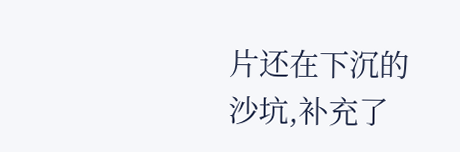片还在下沉的沙坑,补充了